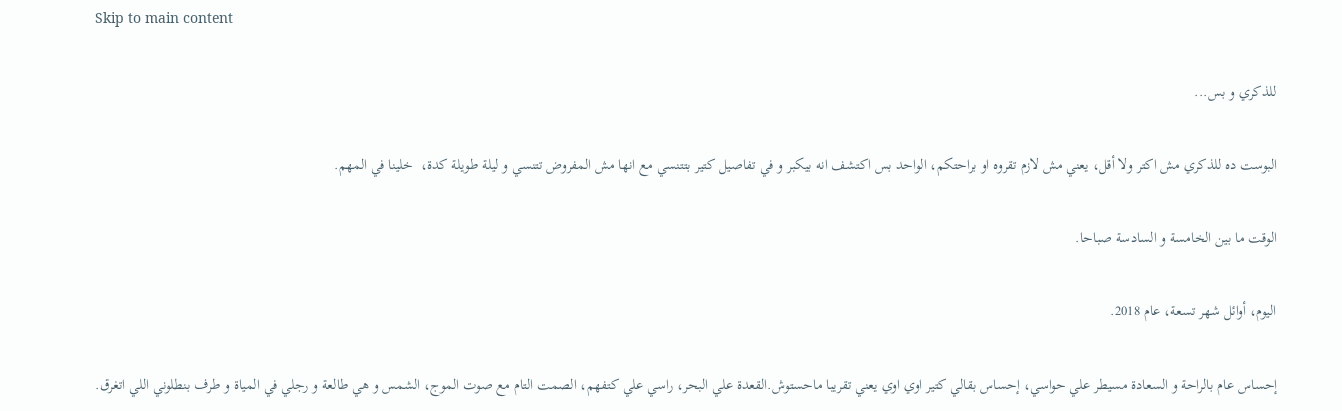Skip to main content

للذكري و بس...

البوست ده للذكري مش اكتر ولا أقل، يعني مش لازم تقروه او براحتكم، الواحد بس اكتشف انه بيكبر و في تفاصيل كتير بتتنسي مع انها مش المفروض تتنسي و ليلة طويلة كدة،  خلينا في المهم.

الوقت ما بين الخامسة و السادسة صباحا.

اليوم، أوائل شهر تسعة، عام 2018.

إحساس عام بالراحة و السعادة مسيطر علي حواسي، إحساس بقالي كتير اوي اوي يعني تقريبا ماحستوش.القعدة علي البحر، راسي علي كتفهم، الصمت التام مع صوت الموج، الشمس و هي طالعة و رجلي في المياة و طرف بنطلوني اللي اتغرق.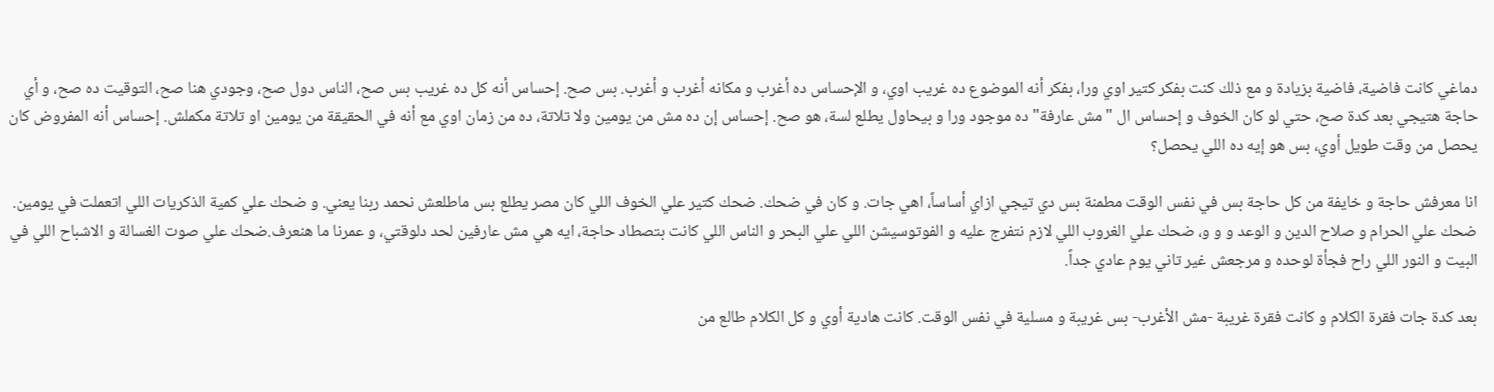دماغي كانت فاضية، فاضية بزيادة و مع ذلك كنت بفكر كتير اوي ورا، بفكر أنه الموضوع ده غريب اوي، و الإحساس ده أغرب و مكانه أغرب و أغرب. بس صح. إحساس أنه كل ده غريب بس صح، الناس دول صح، وجودي هنا صح، التوقيت ده صح، و أي حاجة هتيجي بعد كدة صح، حتي لو كان الخوف و إحساس ال "مش عارفة" ده موجود ورا و بيحاول يطلع لسة، هو صح. إحساس إن ده مش من يومين ولا تلاتة، ده من زمان اوي مع أنه في الحقيقة من يومين او تلاتة مكملش. إحساس أنه المفروض كان يحصل من وقت طويل أوي، بس هو إيه ده اللي يحصل؟

انا معرفش حاجة و خايفة من كل حاجة بس في نفس الوقت مطمنة بس دي تيجي ازاي أساساً، اهي جات. و كان في ضحك. ضحك كتير علي الخوف اللي كان مصر يطلع بس ماطلعش نحمد ربنا يعني. و ضحك علي كمية الذكريات اللي اتعملت في يومين. ضحك علي الحرام و صلاح الدين و الوعد و و و، ضحك علي الغروب اللي لازم نتفرج عليه و الفوتوسيشن اللي علي البحر و الناس اللي كانت بتصطاد حاجة، ايه هي مش عارفين لحد دلوقتي، و عمرنا ما هنعرف.ضحك علي صوت الغسالة و الاشباح اللي في البيت و النور اللي راح فجأة لوحده و مرجعش غير تاني يوم عادي جداً.

بعد كدة جات فقرة الكلام و كانت فقرة غريبة -مش الأغرب- بس غريبة و مسلية في نفس الوقت. كانت هادية أوي و كل الكلام طالع من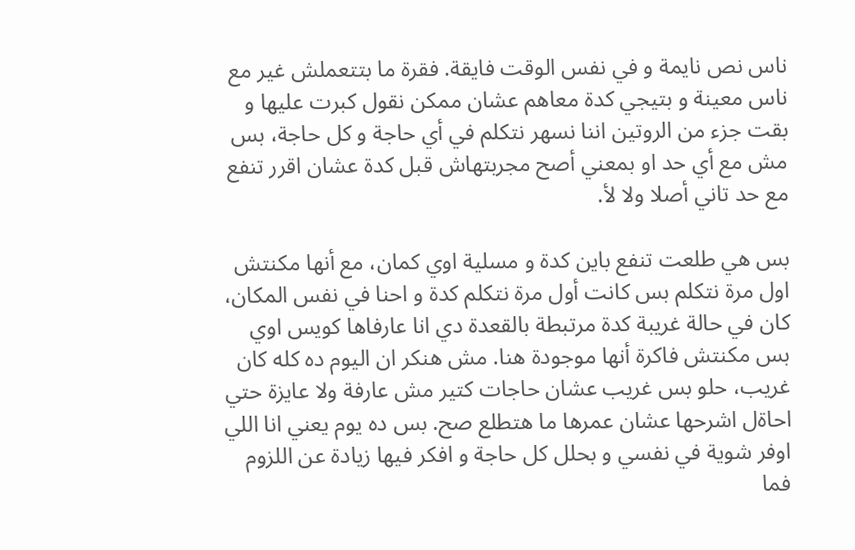ناس نص نايمة و في نفس الوقت فايقة. فقرة ما بتتعملش غير مع ناس معينة و بتيجي كدة معاهم عشان ممكن نقول كبرت عليها و بقت جزء من الروتين اننا نسهر نتكلم في أي حاجة و كل حاجة، بس مش مع أي حد او بمعني أصح مجربتهاش قبل كدة عشان اقرر تنفع مع حد تاني أصلا ولا لأ.

بس هي طلعت تنفع باين كدة و مسلية اوي كمان، مع أنها مكنتش اول مرة نتكلم بس كانت أول مرة نتكلم كدة و احنا في نفس المكان، كان في حالة غريبة كدة مرتبطة بالقعدة دي انا عارفاها كويس اوي بس مكنتش فاكرة أنها موجودة هنا. مش هنكر ان اليوم ده كله كان غريب، حلو بس غريب عشان حاجات كتير مش عارفة ولا عايزة حتي احاةل اشرحها عشان عمرها ما هتطلع صح. بس ده يوم يعني انا اللي اوفر شوية في نفسي و بحلل كل حاجة و افكر فيها زيادة عن اللزوم فما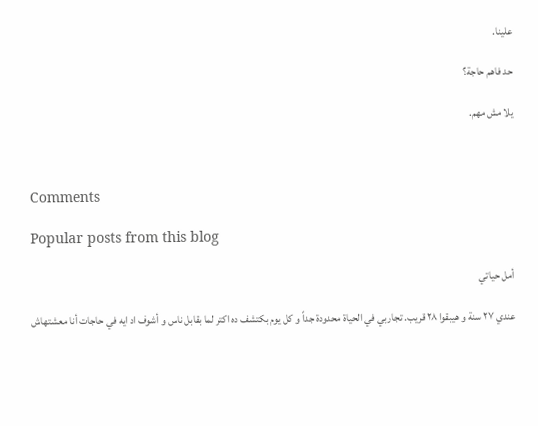علينا.

حد فاهم حاجة؟

يلا مش مهم.



Comments

Popular posts from this blog

أمل حياتي

عندي ٢٧ سنة و هيبقوا ٢٨ قريب. تجاربي في الحياة محدودة جداً و كل يوم بكتشف ده اكتر لما بقابل ناس و أشوف اد ايه في حاجات أنا معشتهاش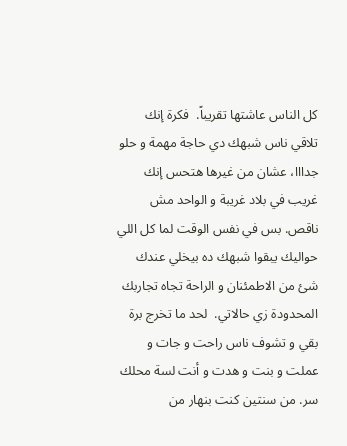كل الناس عاشتها تقريباً.  فكرة إنك تلاقي ناس شبهك دي حاجة مهمة و حلو جدااا، عشان من غيرها هتحس إنك غريب في بلاد غريبة و الواحد مش ناقص. بس في نفس الوقت لما كل اللي حواليك يبقوا شبهك ده بيخلي عندك شئ من الاطمئنان و الراحة تجاه تجاربك المحدودة زي حالاتي.  لحد ما تخرج برة بقي و تشوف ناس راحت و جات و عملت و بنت و هدت و أنت لسة محلك سر. من سنتين كنت بنهار من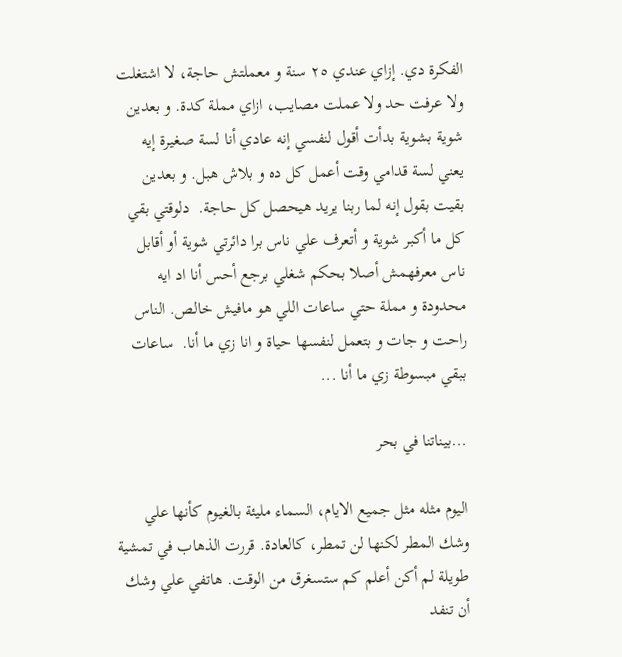الفكرة دي. إزاي عندي ٢٥ سنة و معملتش حاجة، لا اشتغلت ولا عرفت حد ولا عملت مصايب، ازاي مملة كدة. و بعدين شوية بشوية بدأت أقول لنفسي إنه عادي أنا لسة صغيرة إيه يعني لسة قدامي وقت أعمل كل ده و بلاش هبل. و بعدين بقيت بقول إنه لما ربنا يريد هيحصل كل حاجة.  دلوقتي بقي كل ما أكبر شوية و أتعرف علي ناس برا دائرتي شوية أو أقابل ناس معرفهمش أصلا بحكم شغلي برجع أحس أنا اد ايه محدودة و مملة حتي ساعات اللي هو مافيش خالص. الناس راحت و جات و بتعمل لنفسها حياة و انا زي ما أنا.  ساعات ببقي مبسوطة زي ما أنا ...

...بيناتنا في بحر

اليوم مثله مثل جميع الايام، السماء مليئة بالغيوم كأنها علي وشك المطر لكنها لن تمطر، كالعادة. قررت الذهاب في تمشية طويلة لم أكن أعلم كم ستسغرق من الوقت. هاتفي علي وشك أن تنفد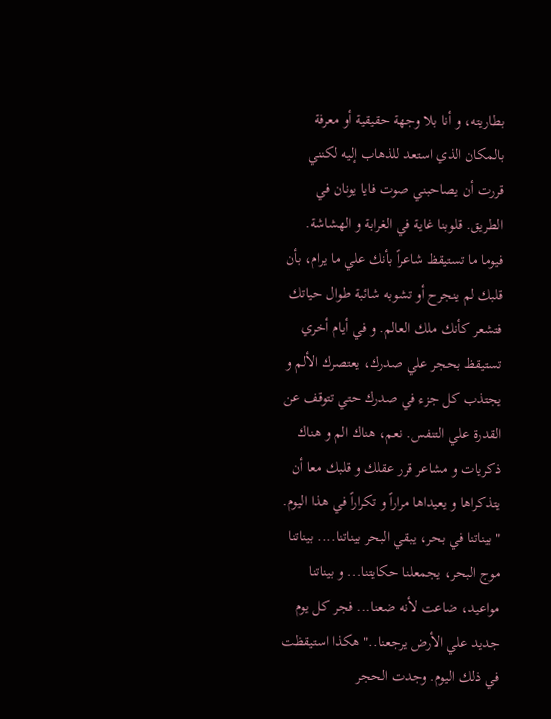بطاريته، و أنا بلا وجهة حقيقية أو معرفة بالمكان الذي استعد للذهاب إليه لكنني قررت أن يصاحبني صوت فايا يونان في الطريق. قلوبنا غاية في الغرابة و الهشاشة. فيوما ما تستيقظ شاعراً بأنك علي ما يرام، بأن قلبك لم ينجرح أو تشوبه شائبة طوال حياتك فتشعر كأنك ملك العالم. و في أيام أخري تستيقظ بحجر علي صدرك، يعتصرك الألم و يجتذب كل جزء في صدرك حتي تتوقف عن القدرة علي التنفس. نعم، هناك الم و هناك ذكريات و مشاعر قرر عقلك و قلبك معا أن يتذكراها و يعيداها مراراً و تكراراً في هذا اليوم. "بيناتنا في بحر، يبقي البحر بيناتنا.... بيناتنا موج البحر، يجمعلنا حكايتنا... و بيناتنا مواعيد، ضاعت لأنه ضعنا... فجر كل يوم جديد علي الأرض يرجعنا.." هكذا استيقظت في ذلك اليوم. وجدت الحجر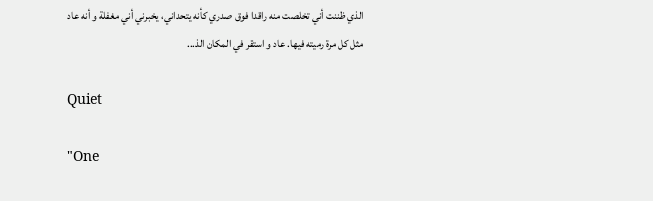الذي ظننت أني تخلصت منه راقدا فوق صدري كأنه يتحداني، يخبرني أني مغفلة و أنه عاد مثل كل مرة رميته فيها. عاد و استقر في المكان الذ...

Quiet

"One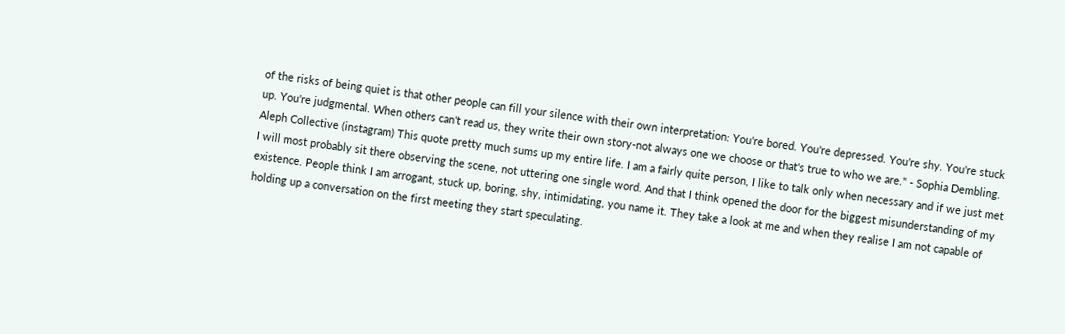of the risks of being quiet is that other people can fill your silence with their own interpretation: You're bored. You're depressed. You're shy. You're stuck up. You're judgmental. When others can't read us, they write their own story-not always one we choose or that's true to who we are." - Sophia Dembling. Aleph Collective (instagram) This quote pretty much sums up my entire life. I am a fairly quite person, I like to talk only when necessary and if we just met I will most probably sit there observing the scene, not uttering one single word. And that I think opened the door for the biggest misunderstanding of my existence. People think I am arrogant, stuck up, boring, shy, intimidating, you name it. They take a look at me and when they realise I am not capable of holding up a conversation on the first meeting they start speculating.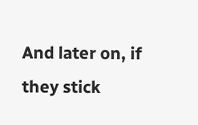And later on, if they stick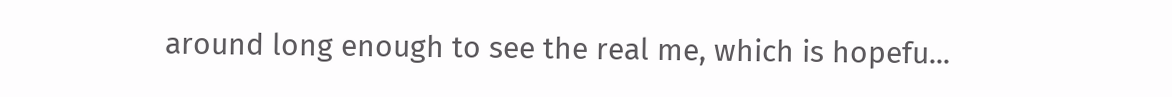around long enough to see the real me, which is hopefu...